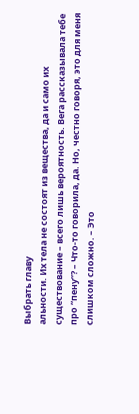Выбрать главу
альности. Их тела не состоят из вещества, да и само их существование – всего лишь вероятность. Вега рассказывала тебе про “пену”? – Что-то говорила, да. Но, честно говоря, это для меня слишком сложно. – Это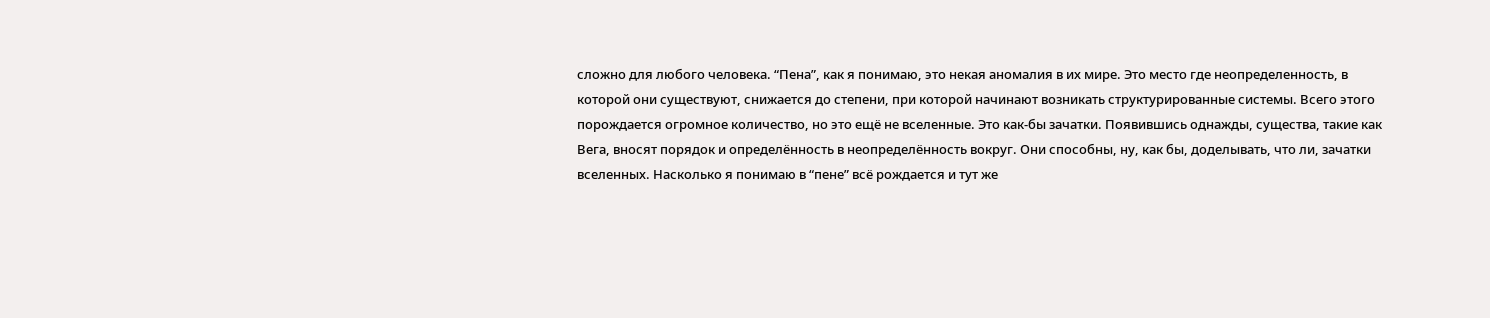сложно для любого человека. “Пена”, как я понимаю, это некая аномалия в их мире. Это место где неопределенность, в которой они существуют, снижается до степени, при которой начинают возникать структурированные системы. Всего этого порождается огромное количество, но это ещё не вселенные. Это как-бы зачатки. Появившись однажды, существа, такие как Вега, вносят порядок и определённость в неопределённость вокруг. Они способны, ну, как бы, доделывать, что ли, зачатки вселенных. Насколько я понимаю в “пене” всё рождается и тут же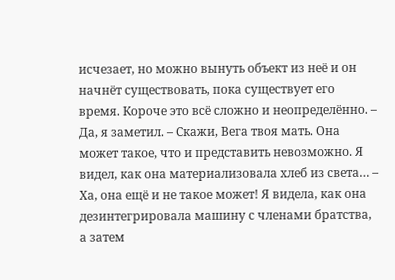исчезает, но можно вынуть объект из неё и он начнёт существовать, пока существует его время. Короче это всё сложно и неопределённо. – Да, я заметил. – Скажи, Вега твоя мать. Она может такое, что и представить невозможно. Я видел, как она материализовала хлеб из света… – Ха, она ещё и не такое может! Я видела, как она дезинтегрировала машину с членами братства, а затем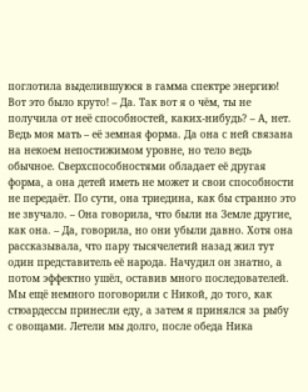поглотила выделившуюся в гамма спектре энергию! Вот это было круто! – Да. Так вот я о чём, ты не получила от неё способностей, каких-нибудь? – А, нет. Ведь моя мать – её земная форма. Да она с ней связана на некоем непостижимом уровне, но тело ведь обычное. Сверхспособностями обладает её другая форма, а она детей иметь не может и свои способности не передаёт. По сути, она триедина, как бы странно это не звучало. – Она говорила, что были на Земле другие, как она. – Да, говорила, но они убыли давно. Хотя она рассказывала, что пару тысячелетий назад жил тут один представитель её народа. Начудил он знатно, а потом эффектно ушёл, оставив много последователей. Мы ещё немного поговорили с Никой, до того, как стюардессы принесли еду, а затем я принялся за рыбу с овощами. Летели мы долго, после обеда Ника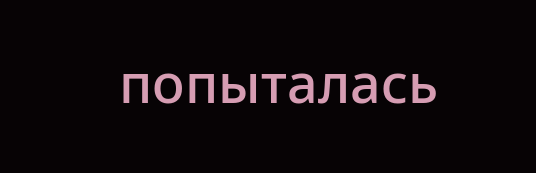попыталась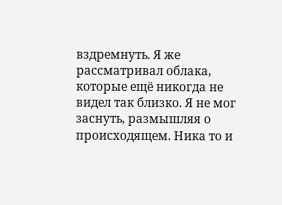вздремнуть. Я же рассматривал облака, которые ещё никогда не видел так близко. Я не мог заснуть, размышляя о происходящем. Ника то и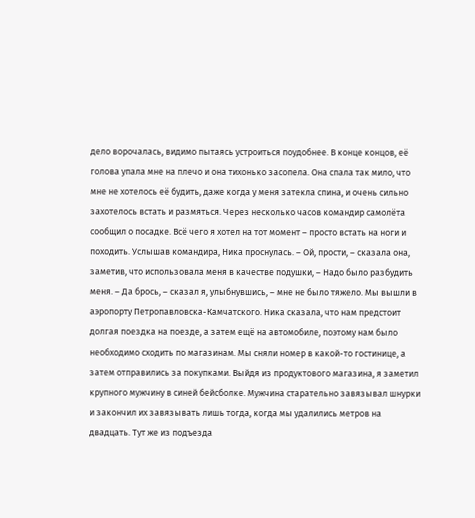дело ворочалась, видимо пытаясь устроиться поудобнее. В конце концов, её голова упала мне на плечо и она тихонько засопела. Она спала так мило, что мне не хотелось её будить, даже когда у меня затекла спина, и очень сильно захотелось встать и размяться. Через несколько часов командир самолёта сообщил о посадке. Всё чего я хотел на тот момент – просто встать на ноги и походить. Услышав командира, Ника проснулась. – Ой, прости, – сказала она, заметив, что использовала меня в качестве подушки, – Надо было разбудить меня. – Да брось, – сказал я, улыбнувшись, – мне не было тяжело. Мы вышли в аэропорту Петропавловска-Камчатского. Ника сказала, что нам предстоит долгая поездка на поезде, а затем ещё на автомобиле, поэтому нам было необходимо сходить по магазинам. Мы сняли номер в какой-то гостинице, а затем отправились за покупками. Выйдя из продуктового магазина, я заметил крупного мужчину в синей бейсболке. Мужчина старательно завязывал шнурки и закончил их завязывать лишь тогда, когда мы удалились метров на двадцать. Тут же из подъезда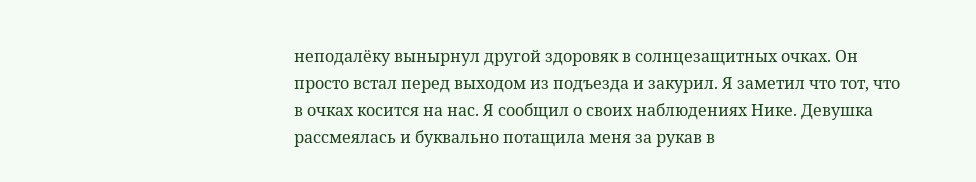неподалёку вынырнул другой здоровяк в солнцезащитных очках. Он просто встал перед выходом из подъезда и закурил. Я заметил что тот, что в очках косится на нас. Я сообщил о своих наблюдениях Нике. Девушка рассмеялась и буквально потащила меня за рукав в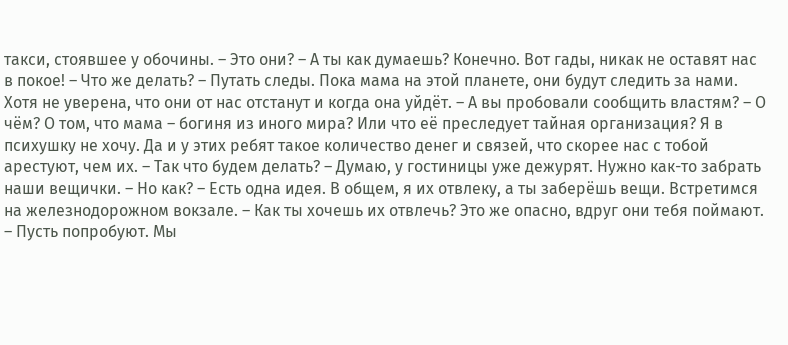такси, стоявшее у обочины. – Это они? – А ты как думаешь? Конечно. Вот гады, никак не оставят нас в покое! – Что же делать? – Путать следы. Пока мама на этой планете, они будут следить за нами. Хотя не уверена, что они от нас отстанут и когда она уйдёт. – А вы пробовали сообщить властям? – О чём? О том, что мама – богиня из иного мира? Или что её преследует тайная организация? Я в психушку не хочу. Да и у этих ребят такое количество денег и связей, что скорее нас с тобой арестуют, чем их. – Так что будем делать? – Думаю, у гостиницы уже дежурят. Нужно как-то забрать наши вещички. – Но как? – Есть одна идея. В общем, я их отвлеку, а ты заберёшь вещи. Встретимся на железнодорожном вокзале. – Как ты хочешь их отвлечь? Это же опасно, вдруг они тебя поймают. – Пусть попробуют. Мы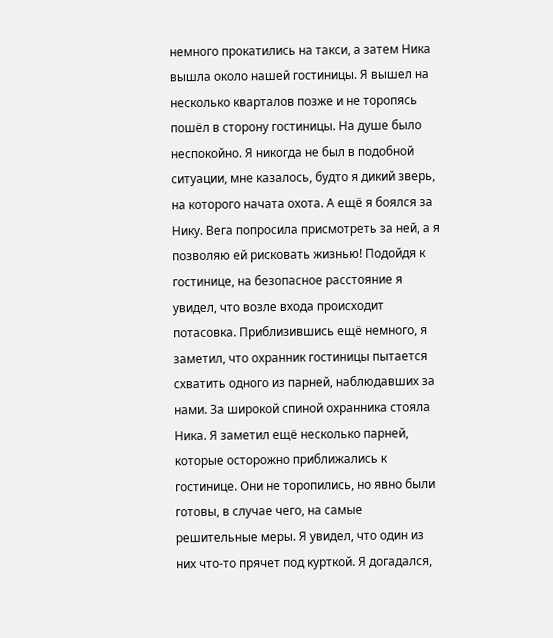немного прокатились на такси, а затем Ника вышла около нашей гостиницы. Я вышел на несколько кварталов позже и не торопясь пошёл в сторону гостиницы. На душе было неспокойно. Я никогда не был в подобной ситуации, мне казалось, будто я дикий зверь, на которого начата охота. А ещё я боялся за Нику. Вега попросила присмотреть за ней, а я позволяю ей рисковать жизнью! Подойдя к гостинице, на безопасное расстояние я увидел, что возле входа происходит потасовка. Приблизившись ещё немного, я заметил, что охранник гостиницы пытается схватить одного из парней, наблюдавших за нами. За широкой спиной охранника стояла Ника. Я заметил ещё несколько парней, которые осторожно приближались к гостинице. Они не торопились, но явно были готовы, в случае чего, на самые решительные меры. Я увидел, что один из них что-то прячет под курткой. Я догадался,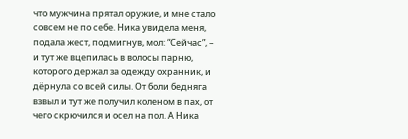что мужчина прятал оружие, и мне стало совсем не по себе. Ника увидела меня, подала жест, подмигнув, мол: “Сейчас”, – и тут же вцепилась в волосы парню, которого держал за одежду охранник, и дёрнула со всей силы. От боли бедняга взвыл и тут же получил коленом в пах, от чего скрючился и осел на пол. А Ника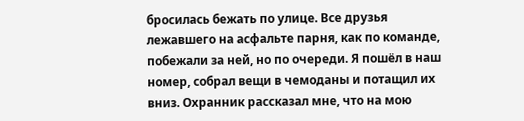бросилась бежать по улице. Все друзья лежавшего на асфальте парня, как по команде, побежали за ней, но по очереди. Я пошёл в наш номер, собрал вещи в чемоданы и потащил их вниз. Охранник рассказал мне, что на мою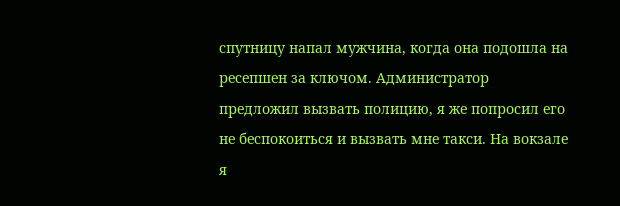спутницу напал мужчина, когда она подошла на ресепшен за ключом. Администратор предложил вызвать полицию, я же попросил его не беспокоиться и вызвать мне такси. На вокзале я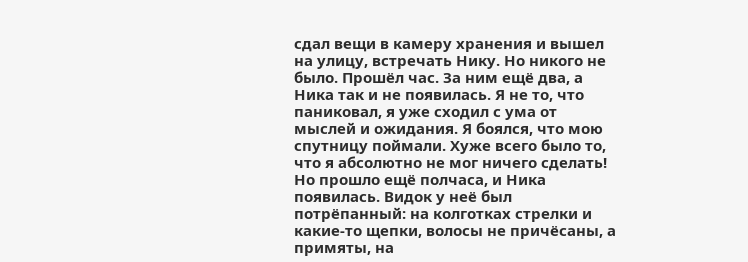сдал вещи в камеру хранения и вышел на улицу, встречать Нику. Но никого не было. Прошёл час. За ним ещё два, а Ника так и не появилась. Я не то, что паниковал, я уже сходил с ума от мыслей и ожидания. Я боялся, что мою спутницу поймали. Хуже всего было то, что я абсолютно не мог ничего сделать! Но прошло ещё полчаса, и Ника появилась. Видок у неё был потрёпанный: на колготках стрелки и какие-то щепки, волосы не причёсаны, а примяты, на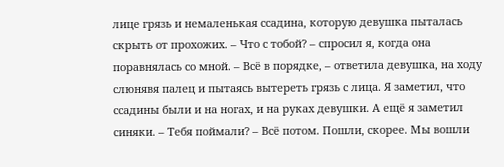лице грязь и немаленькая ссадина, которую девушка пыталась скрыть от прохожих. – Что с тобой? – спросил я, когда она поравнялась со мной. – Всё в порядке, – ответила девушка, на ходу слюнявя палец и пытаясь вытереть грязь с лица. Я заметил, что ссадины были и на ногах, и на руках девушки. А ещё я заметил синяки. – Тебя поймали? – Всё потом. Пошли, скорее. Мы вошли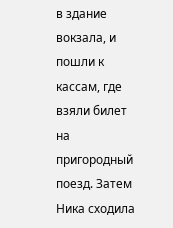в здание вокзала, и пошли к кассам, где взяли билет на пригородный поезд. Затем Ника сходила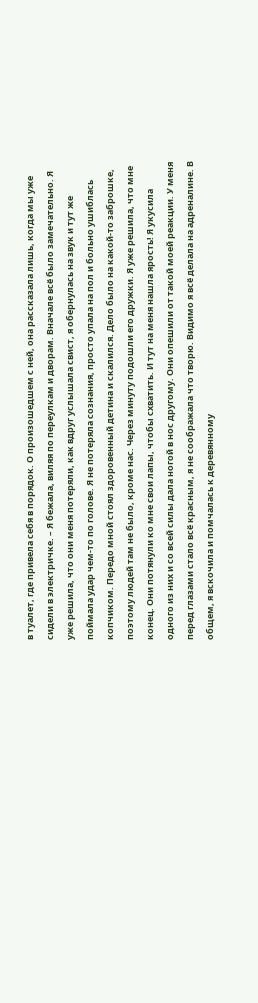в туалет, где привела себя в порядок. О произошедшем с ней, она рассказала лишь, когда мы уже сидели в электричке. – Я бежала, виляя по переулкам и дворам. Вначале всё было замечательно. Я уже решила, что они меня потеряли, как вдруг услышала свист, я обернулась на звук и тут же поймала удар чем-то по голове. Я не потеряла сознания, просто упала на пол и больно ушиблась копчиком. Передо мной стоял здоровенный детина и скалился. Дело было на какой-то заброшке, поэтому людей там не было, кроме нас. Через минуту подошли его дружки. Я уже решила, что мне конец. Они потянули ко мне свои лапы, чтобы схватить. И тут на меня нашла ярость! Я укусила одного из них и со всей силы дала ногой в нос другому. Они опешили от такой моей реакции. У меня перед глазами стало всё красным, я не соображала что творю. Видимо я всё делала на адреналине. В общем, я вскочила и помчалась к деревянному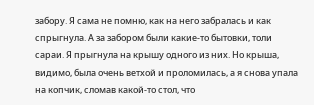забору. Я сама не помню, как на него забралась и как спрыгнула. А за забором были какие-то бытовки, толи сараи. Я прыгнула на крышу одного из них. Но крыша, видимо, была очень ветхой и проломилась, а я снова упала на копчик, сломав какой-то стол, что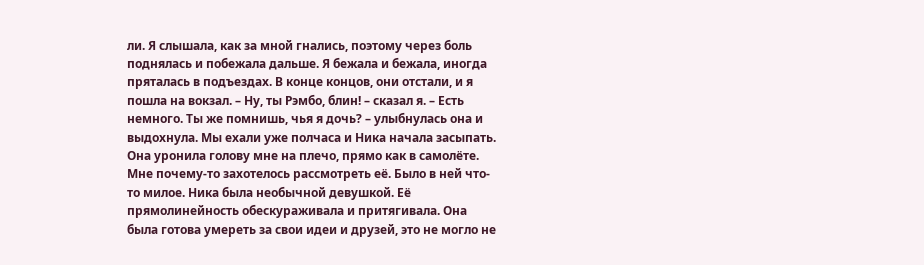ли. Я слышала, как за мной гнались, поэтому через боль поднялась и побежала дальше. Я бежала и бежала, иногда пряталась в подъездах. В конце концов, они отстали, и я пошла на вокзал. – Ну, ты Рэмбо, блин! – сказал я. – Есть немного. Ты же помнишь, чья я дочь? – улыбнулась она и выдохнула. Мы ехали уже полчаса и Ника начала засыпать. Она уронила голову мне на плечо, прямо как в самолёте. Мне почему-то захотелось рассмотреть её. Было в ней что-то милое. Ника была необычной девушкой. Её прямолинейность обескураживала и притягивала. Она была готова умереть за свои идеи и друзей, это не могло не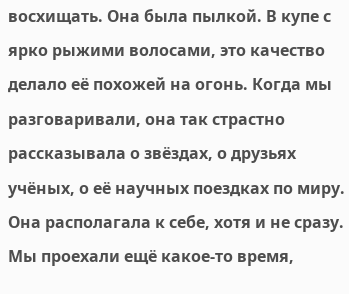восхищать. Она была пылкой. В купе с ярко рыжими волосами, это качество делало её похожей на огонь. Когда мы разговаривали, она так страстно рассказывала о звёздах, о друзьях учёных, о её научных поездках по миру. Она располагала к себе, хотя и не сразу. Мы проехали ещё какое-то время,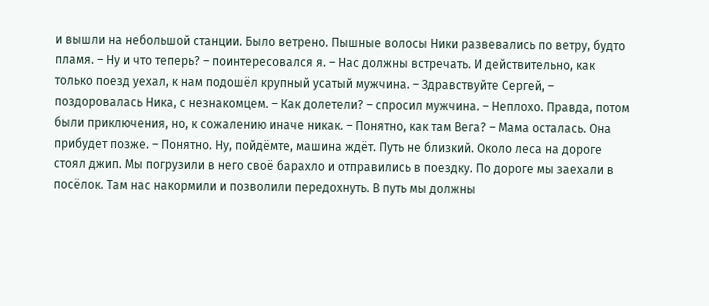и вышли на небольшой станции. Было ветрено. Пышные волосы Ники развевались по ветру, будто пламя. – Ну и что теперь? – поинтересовался я. – Нас должны встречать. И действительно, как только поезд уехал, к нам подошёл крупный усатый мужчина. – Здравствуйте Сергей, – поздоровалась Ника, с незнакомцем. – Как долетели? – спросил мужчина. – Неплохо. Правда, потом были приключения, но, к сожалению иначе никак. – Понятно, как там Вега? – Мама осталась. Она прибудет позже. – Понятно. Ну, пойдёмте, машина ждёт. Путь не близкий. Около леса на дороге стоял джип. Мы погрузили в него своё барахло и отправились в поездку. По дороге мы заехали в посёлок. Там нас накормили и позволили передохнуть. В путь мы должны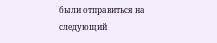были отправиться на следующий